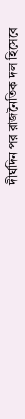দীর্ঘদিন পর রাজনৈতিক দল হিসেবে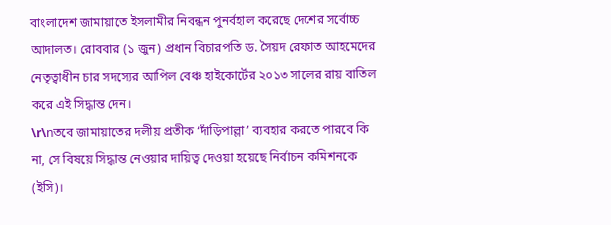বাংলাদেশ জামায়াতে ইসলামীর নিবন্ধন পুনর্বহাল করেছে দেশের সর্বোচ্চ আদালত। রোববার (১ জুন) প্রধান বিচারপতি ড. সৈয়দ রেফাত আহমেদের নেতৃত্বাধীন চার সদস্যের আপিল বেঞ্চ হাইকোর্টের ২০১৩ সালের রায় বাতিল করে এই সিদ্ধান্ত দেন।
\r\nতবে জামায়াতের দলীয় প্রতীক ‘দাঁড়িপাল্লা’ ব্যবহার করতে পারবে কি না, সে বিষয়ে সিদ্ধান্ত নেওয়ার দায়িত্ব দেওয়া হয়েছে নির্বাচন কমিশনকে (ইসি)।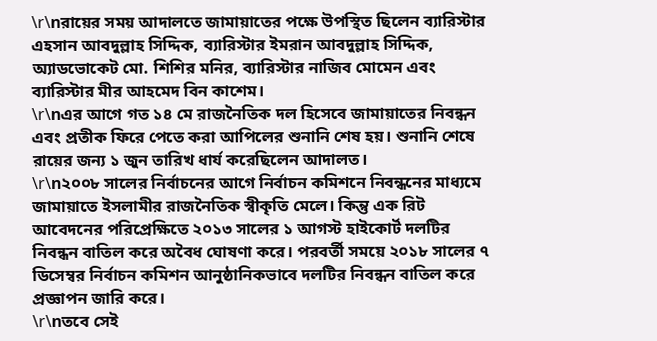\r\nরায়ের সময় আদালতে জামায়াতের পক্ষে উপস্থিত ছিলেন ব্যারিস্টার এহসান আবদুল্লাহ সিদ্দিক, ব্যারিস্টার ইমরান আবদুল্লাহ সিদ্দিক, অ্যাডভোকেট মো. শিশির মনির, ব্যারিস্টার নাজিব মোমেন এবং ব্যারিস্টার মীর আহমেদ বিন কাশেম।
\r\nএর আগে গত ১৪ মে রাজনৈতিক দল হিসেবে জামায়াতের নিবন্ধন এবং প্রতীক ফিরে পেতে করা আপিলের শুনানি শেষ হয়। শুনানি শেষে রায়ের জন্য ১ জুন তারিখ ধার্য করেছিলেন আদালত।
\r\n২০০৮ সালের নির্বাচনের আগে নির্বাচন কমিশনে নিবন্ধনের মাধ্যমে জামায়াতে ইসলামীর রাজনৈতিক স্বীকৃতি মেলে। কিন্তু এক রিট আবেদনের পরিপ্রেক্ষিতে ২০১৩ সালের ১ আগস্ট হাইকোর্ট দলটির নিবন্ধন বাতিল করে অবৈধ ঘোষণা করে। পরবর্তী সময়ে ২০১৮ সালের ৭ ডিসেম্বর নির্বাচন কমিশন আনুষ্ঠানিকভাবে দলটির নিবন্ধন বাতিল করে প্রজ্ঞাপন জারি করে।
\r\nতবে সেই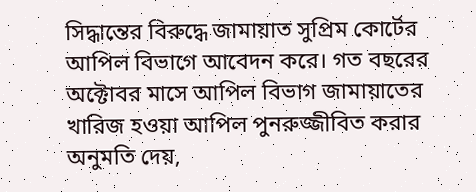সিদ্ধান্তের বিরুদ্ধে জামায়াত সুপ্রিম কোর্টের আপিল বিভাগে আবেদন করে। গত বছরের অক্টোবর মাসে আপিল বিভাগ জামায়াতের খারিজ হওয়া আপিল পুনরুজ্জীবিত করার অনুমতি দেয়,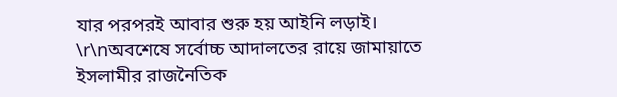যার পরপরই আবার শুরু হয় আইনি লড়াই।
\r\nঅবশেষে সর্বোচ্চ আদালতের রায়ে জামায়াতে ইসলামীর রাজনৈতিক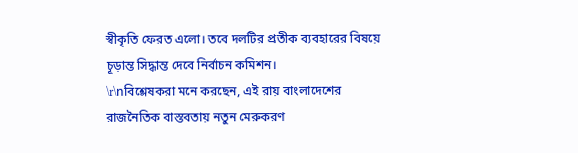স্বীকৃতি ফেরত এলো। তবে দলটির প্রতীক ব্যবহারের বিষয়ে চূড়ান্ত সিদ্ধান্ত দেবে নির্বাচন কমিশন।
\r\nবিশ্লেষকরা মনে করছেন, এই রায় বাংলাদেশের রাজনৈতিক বাস্তবতায় নতুন মেরুকরণ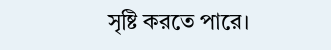সৃষ্টি করতে পারে।